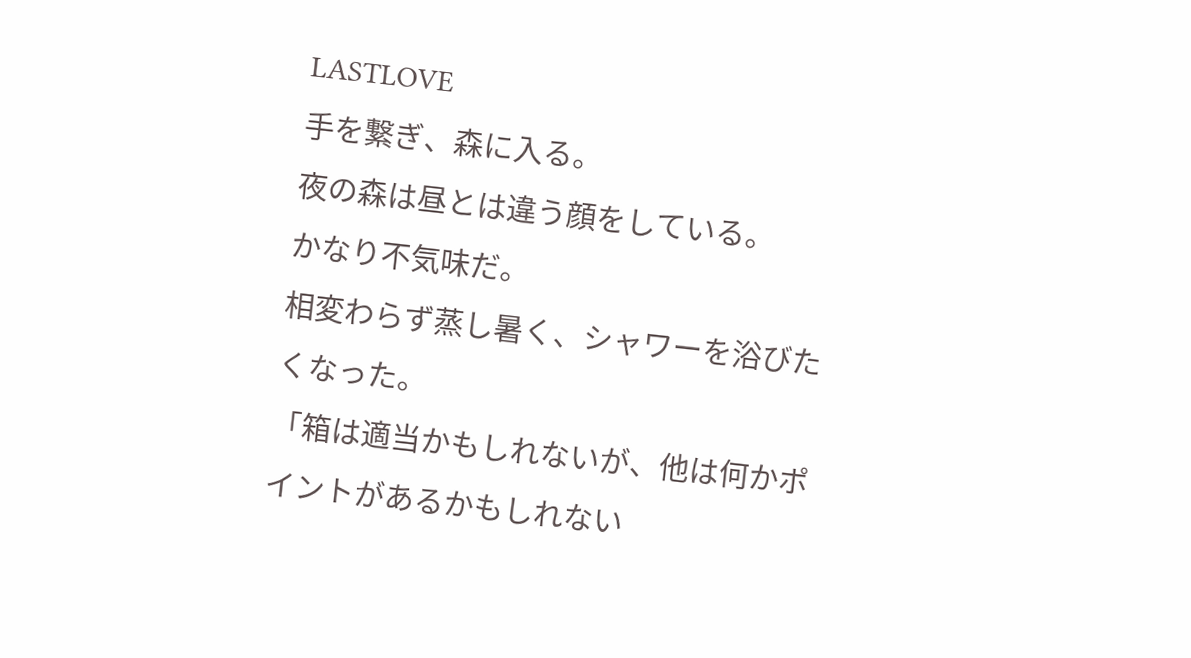LASTLOVE
手を繋ぎ、森に入る。
夜の森は昼とは違う顔をしている。
かなり不気味だ。
相変わらず蒸し暑く、シャワーを浴びたくなった。
「箱は適当かもしれないが、他は何かポイントがあるかもしれない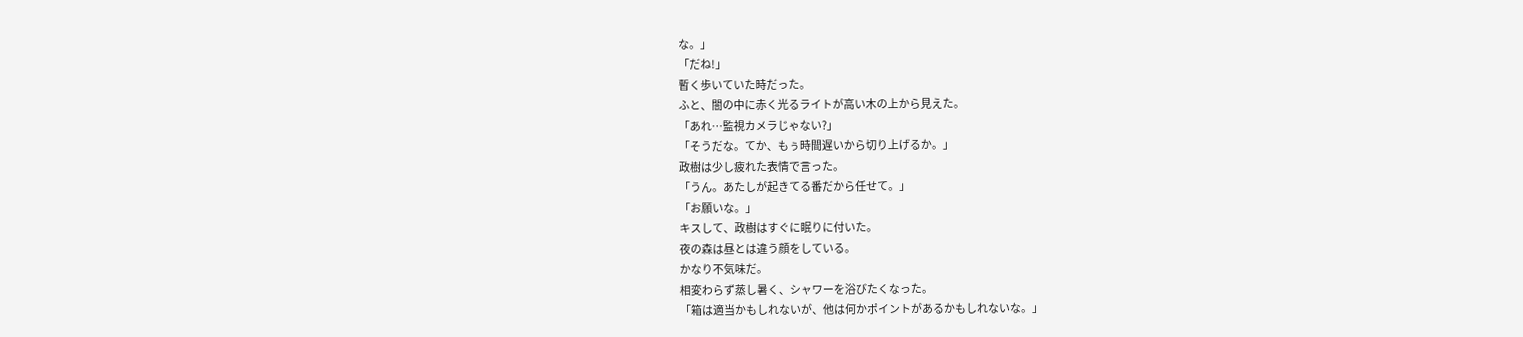な。」
「だね!」
暫く歩いていた時だった。
ふと、闇の中に赤く光るライトが高い木の上から見えた。
「あれ…監視カメラじゃない?」
「そうだな。てか、もぅ時間遅いから切り上げるか。」
政樹は少し疲れた表情で言った。
「うん。あたしが起きてる番だから任せて。」
「お願いな。」
キスして、政樹はすぐに眠りに付いた。
夜の森は昼とは違う顔をしている。
かなり不気味だ。
相変わらず蒸し暑く、シャワーを浴びたくなった。
「箱は適当かもしれないが、他は何かポイントがあるかもしれないな。」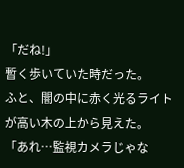「だね!」
暫く歩いていた時だった。
ふと、闇の中に赤く光るライトが高い木の上から見えた。
「あれ…監視カメラじゃな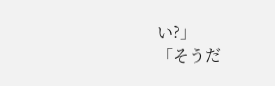い?」
「そうだ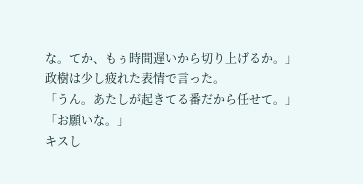な。てか、もぅ時間遅いから切り上げるか。」
政樹は少し疲れた表情で言った。
「うん。あたしが起きてる番だから任せて。」
「お願いな。」
キスし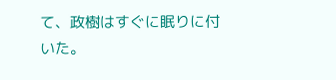て、政樹はすぐに眠りに付いた。